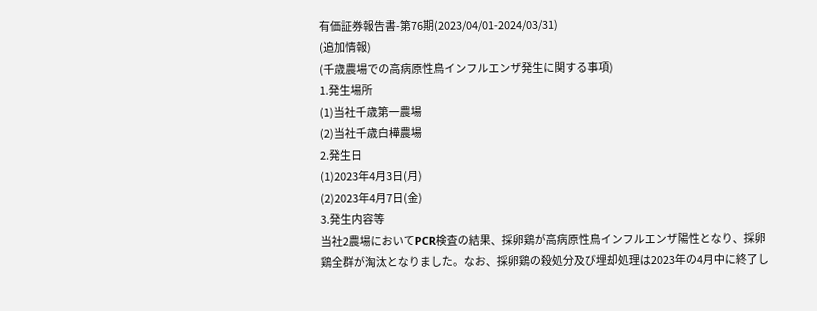有価証券報告書-第76期(2023/04/01-2024/03/31)
(追加情報)
(千歳農場での高病原性鳥インフルエンザ発生に関する事項)
1.発生場所
(1)当社千歳第一農場
(2)当社千歳白樺農場
2.発生日
(1)2023年4月3日(月)
(2)2023年4月7日(金)
3.発生内容等
当社2農場においてPCR検査の結果、採卵鶏が高病原性鳥インフルエンザ陽性となり、採卵鶏全群が淘汰となりました。なお、採卵鶏の殺処分及び埋却処理は2023年の4月中に終了し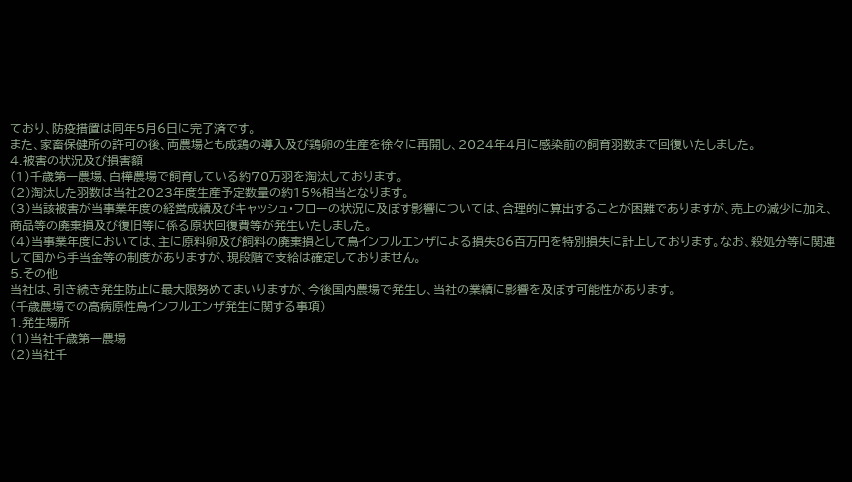ており、防疫措置は同年5月6日に完了済です。
また、家畜保健所の許可の後、両農場とも成鶏の導入及び鶏卵の生産を徐々に再開し、2024年4月に感染前の飼育羽数まで回復いたしました。
4.被害の状況及び損害額
(1)千歳第一農場、白樺農場で飼育している約70万羽を淘汰しております。
(2)淘汰した羽数は当社2023年度生産予定数量の約15%相当となります。
(3)当該被害が当事業年度の経営成績及びキャッシュ・フローの状況に及ぼす影響については、合理的に算出することが困難でありますが、売上の減少に加え、商品等の廃棄損及び復旧等に係る原状回復費等が発生いたしました。
(4)当事業年度においては、主に原料卵及び飼料の廃棄損として鳥インフルエンザによる損失86百万円を特別損失に計上しております。なお、殺処分等に関連して国から手当金等の制度がありますが、現段階で支給は確定しておりません。
5.その他
当社は、引き続き発生防止に最大限努めてまいりますが、今後国内農場で発生し、当社の業績に影響を及ぼす可能性があります。
(千歳農場での高病原性鳥インフルエンザ発生に関する事項)
1.発生場所
(1)当社千歳第一農場
(2)当社千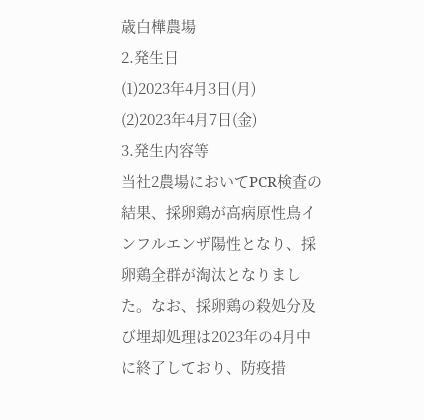歳白樺農場
2.発生日
(1)2023年4月3日(月)
(2)2023年4月7日(金)
3.発生内容等
当社2農場においてPCR検査の結果、採卵鶏が高病原性鳥インフルエンザ陽性となり、採卵鶏全群が淘汰となりました。なお、採卵鶏の殺処分及び埋却処理は2023年の4月中に終了しており、防疫措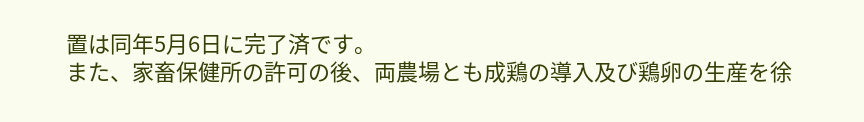置は同年5月6日に完了済です。
また、家畜保健所の許可の後、両農場とも成鶏の導入及び鶏卵の生産を徐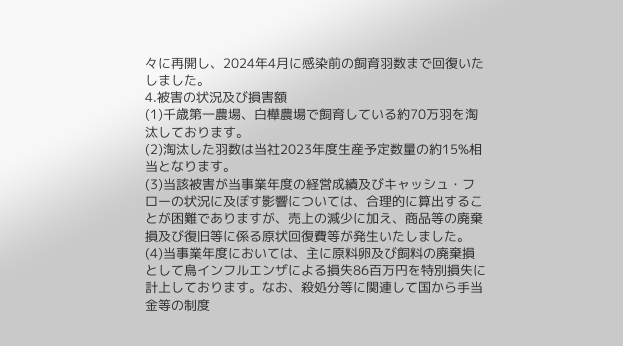々に再開し、2024年4月に感染前の飼育羽数まで回復いたしました。
4.被害の状況及び損害額
(1)千歳第一農場、白樺農場で飼育している約70万羽を淘汰しております。
(2)淘汰した羽数は当社2023年度生産予定数量の約15%相当となります。
(3)当該被害が当事業年度の経営成績及びキャッシュ・フローの状況に及ぼす影響については、合理的に算出することが困難でありますが、売上の減少に加え、商品等の廃棄損及び復旧等に係る原状回復費等が発生いたしました。
(4)当事業年度においては、主に原料卵及び飼料の廃棄損として鳥インフルエンザによる損失86百万円を特別損失に計上しております。なお、殺処分等に関連して国から手当金等の制度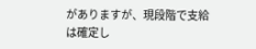がありますが、現段階で支給は確定し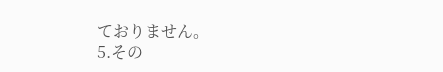ておりません。
5.その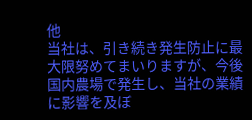他
当社は、引き続き発生防止に最大限努めてまいりますが、今後国内農場で発生し、当社の業績に影響を及ぼ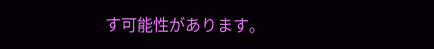す可能性があります。